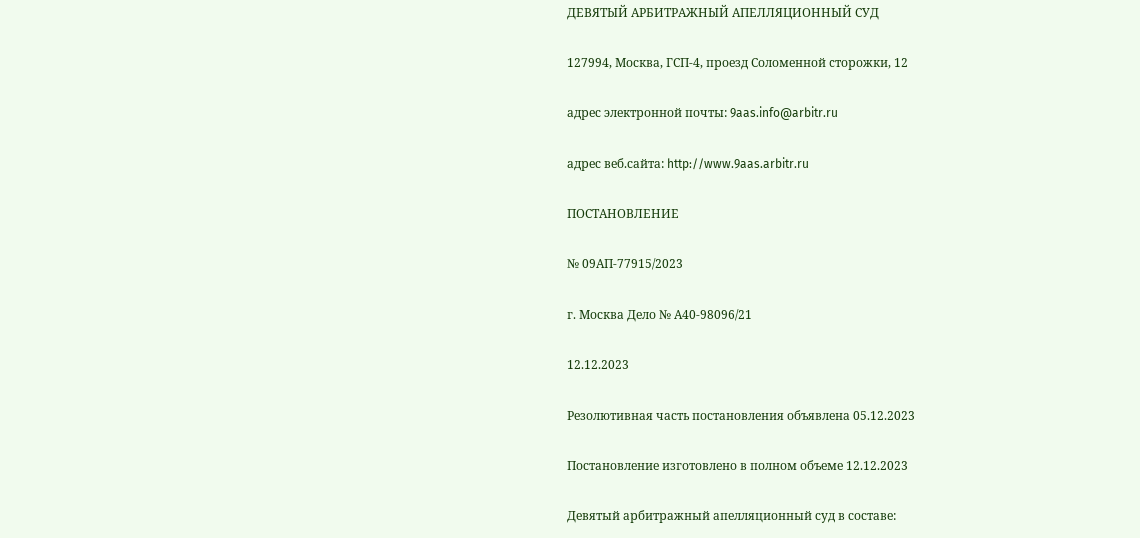ДЕВЯТЫЙ АРБИТРАЖНЫЙ АПЕЛЛЯЦИОННЫЙ СУД

127994, Москва, ГСП-4, проезд Соломенной cторожки, 12

адрес электронной почты: 9aas.info@arbitr.ru

адрес веб.сайта: http://www.9aas.arbitr.ru

ПОСТАНОВЛЕНИЕ

№ 09АП-77915/2023

г. Москва Дело № А40-98096/21

12.12.2023

Резолютивная часть постановления объявлена 05.12.2023

Постановление изготовлено в полном объеме 12.12.2023

Девятый арбитражный апелляционный суд в составе: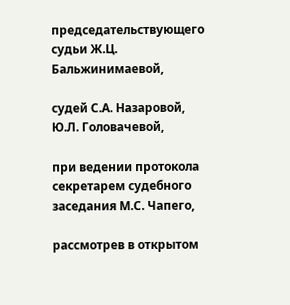председательствующего судьи Ж.Ц. Бальжинимаевой,

судей С.А. Назаровой, Ю.Л. Головачевой,

при ведении протокола секретарем судебного заседания М.С. Чапего,

рассмотрев в открытом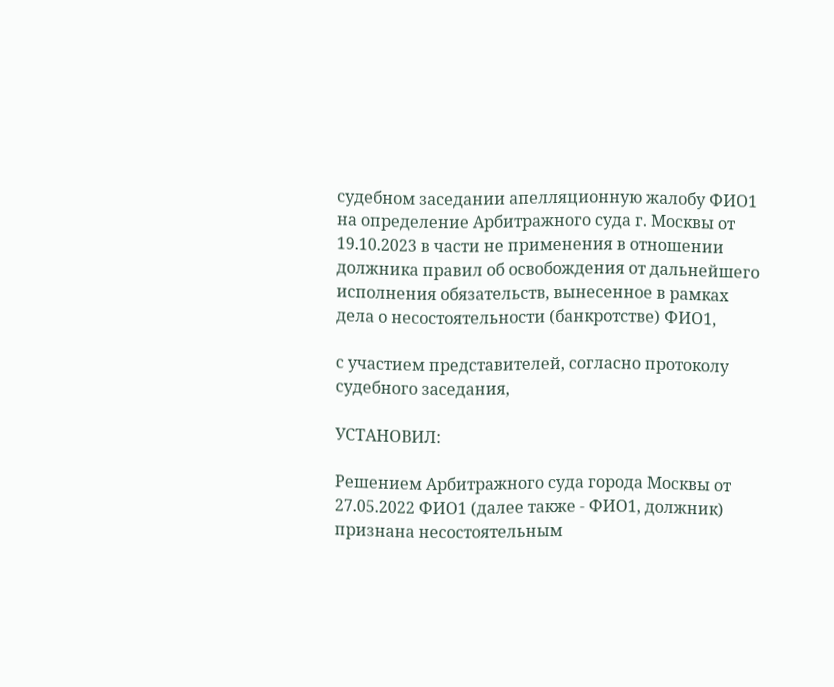судебном заседании апелляционную жалобу ФИО1 на определение Арбитражного суда г. Москвы от 19.10.2023 в части не применения в отношении должника правил об освобождения от дальнейшего исполнения обязательств, вынесенное в рамках дела о несостоятельности (банкротстве) ФИО1,

с участием представителей, согласно протоколу судебного заседания,

УСТАНОВИЛ:

Решением Арбитражного суда города Москвы от 27.05.2022 ФИО1 (далее также - ФИО1, должник) признана несостоятельным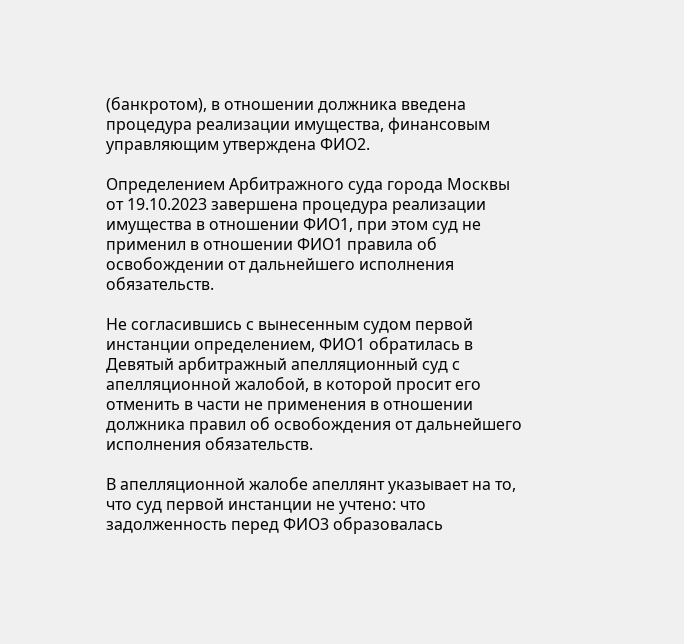(банкротом), в отношении должника введена процедура реализации имущества, финансовым управляющим утверждена ФИО2.

Определением Арбитражного суда города Москвы от 19.10.2023 завершена процедура реализации имущества в отношении ФИО1, при этом суд не применил в отношении ФИО1 правила об освобождении от дальнейшего исполнения обязательств.

Не согласившись с вынесенным судом первой инстанции определением, ФИО1 обратилась в Девятый арбитражный апелляционный суд с апелляционной жалобой, в которой просит его отменить в части не применения в отношении должника правил об освобождения от дальнейшего исполнения обязательств.

В апелляционной жалобе апеллянт указывает на то, что суд первой инстанции не учтено: что задолженность перед ФИО3 образовалась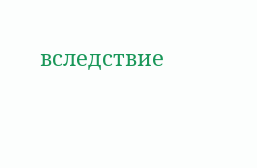вследствие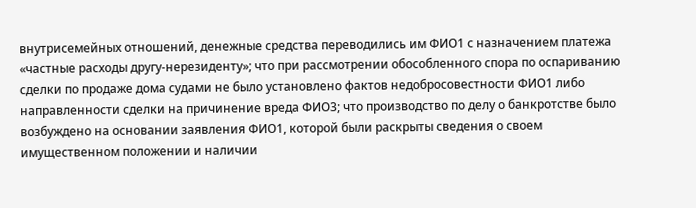внутрисемейных отношений, денежные средства переводились им ФИО1 с назначением платежа «частные расходы другу-нерезиденту»; что при рассмотрении обособленного спора по оспариванию сделки по продаже дома судами не было установлено фактов недобросовестности ФИО1 либо направленности сделки на причинение вреда ФИО3; что производство по делу о банкротстве было возбуждено на основании заявления ФИО1, которой были раскрыты сведения о своем имущественном положении и наличии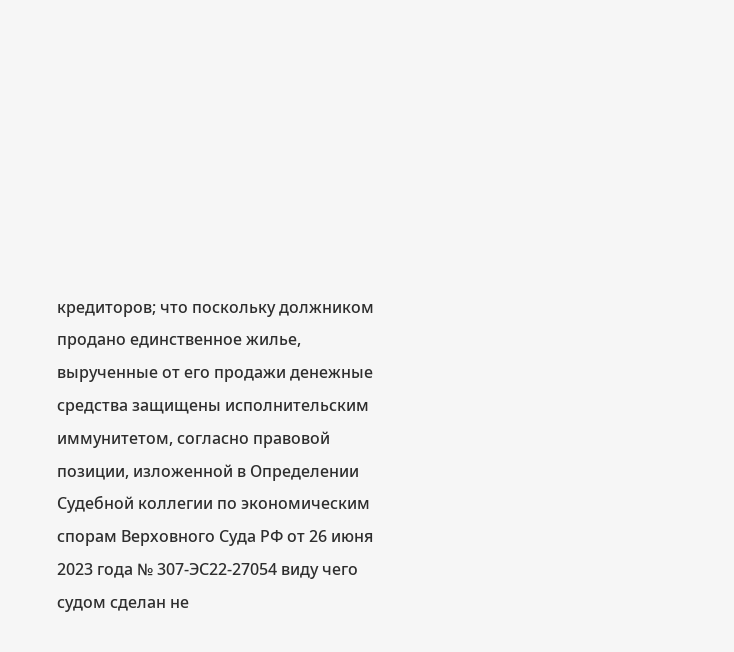кредиторов; что поскольку должником продано единственное жилье, вырученные от его продажи денежные средства защищены исполнительским иммунитетом, согласно правовой позиции, изложенной в Определении Судебной коллегии по экономическим спорам Верховного Суда РФ от 26 июня 2023 года № 307-ЭС22-27054 виду чего судом сделан не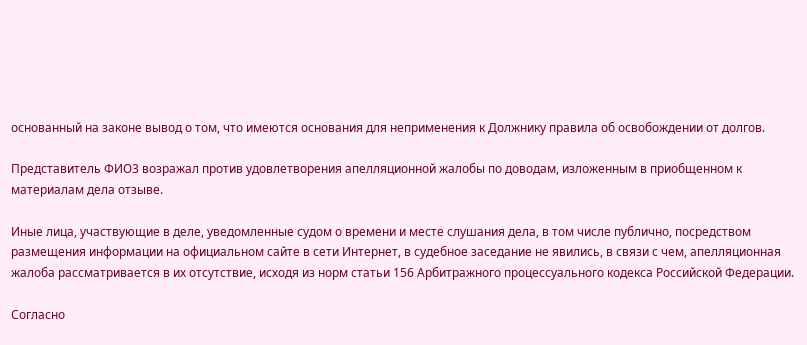основанный на законе вывод о том, что имеются основания для неприменения к Должнику правила об освобождении от долгов.

Представитель ФИО3 возражал против удовлетворения апелляционной жалобы по доводам, изложенным в приобщенном к материалам дела отзыве.

Иные лица, участвующие в деле, уведомленные судом о времени и месте слушания дела, в том числе публично, посредством размещения информации на официальном сайте в сети Интернет, в судебное заседание не явились, в связи с чем, апелляционная жалоба рассматривается в их отсутствие, исходя из норм статьи 156 Арбитражного процессуального кодекса Российской Федерации.

Согласно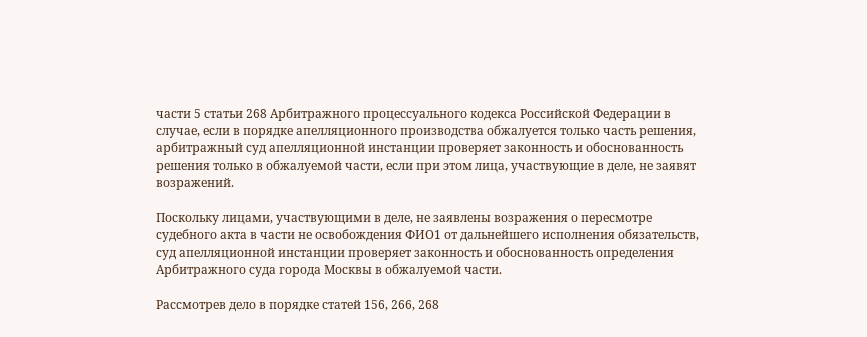части 5 статьи 268 Арбитражного процессуального кодекса Российской Федерации в случае, если в порядке апелляционного производства обжалуется только часть решения, арбитражный суд апелляционной инстанции проверяет законность и обоснованность решения только в обжалуемой части, если при этом лица, участвующие в деле, не заявят возражений.

Поскольку лицами, участвующими в деле, не заявлены возражения о пересмотре судебного акта в части не освобождения ФИО1 от дальнейшего исполнения обязательств, суд апелляционной инстанции проверяет законность и обоснованность определения Арбитражного суда города Москвы в обжалуемой части.

Рассмотрев дело в порядке статей 156, 266, 268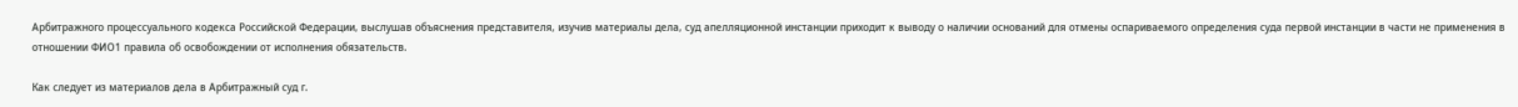Арбитражного процессуального кодекса Российской Федерации, выслушав объяснения представителя, изучив материалы дела, суд апелляционной инстанции приходит к выводу о наличии оснований для отмены оспариваемого определения суда первой инстанции в части не применения в отношении ФИО1 правила об освобождении от исполнения обязательств.

Как следует из материалов дела в Арбитражный суд г.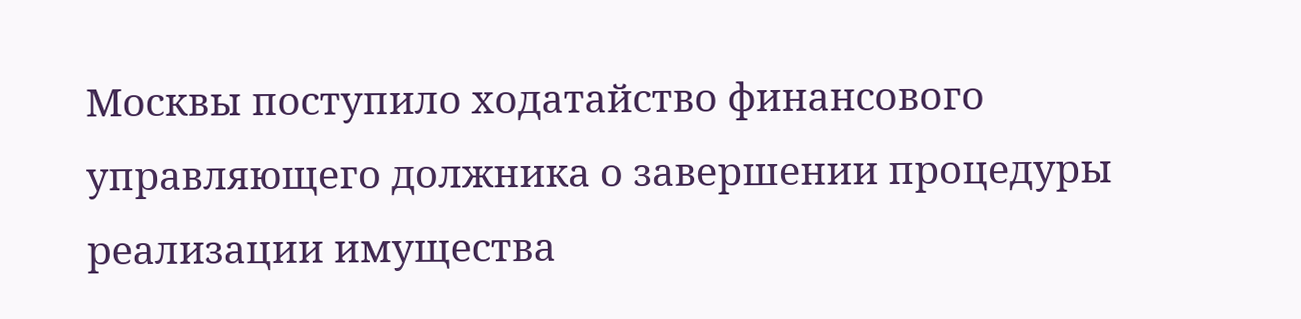Москвы поступило ходатайство финансового управляющего должника о завершении процедуры реализации имущества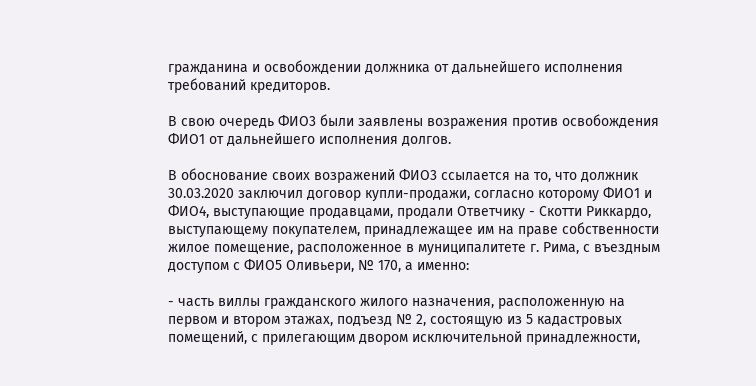гражданина и освобождении должника от дальнейшего исполнения требований кредиторов.

В свою очередь ФИО3 были заявлены возражения против освобождения ФИО1 от дальнейшего исполнения долгов.

В обоснование своих возражений ФИО3 ссылается на то, что должник 30.03.2020 заключил договор купли-продажи, согласно которому ФИО1 и ФИО4, выступающие продавцами, продали Ответчику - Скотти Риккардо, выступающему покупателем, принадлежащее им на праве собственности жилое помещение, расположенное в муниципалитете г. Рима, с въездным доступом с ФИО5 Оливьери, № 170, а именно:

- часть виллы гражданского жилого назначения, расположенную на первом и втором этажах, подъезд № 2, состоящую из 5 кадастровых помещений, с прилегающим двором исключительной принадлежности,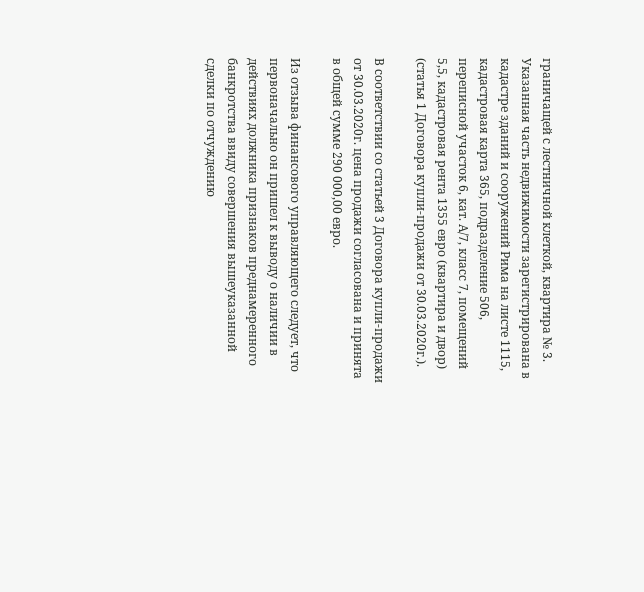граничащей с лестничной клеткой, квартира № 3. Указанная часть недвижимости зарегистрирована в кадастре зданий и сооружений Рима на листе 1115, кадастровая карта 365, подразделение 506, переписной участок 6, кат. А/7, класс 7, помещений 5,5, кадастровая рента 1355 евро (квартира и двор) (статья 1 Договора купли-продажи от 30.03.2020г.).

В соответствии со статьей 3 Договора купли-продажи от 30.03.2020г. цена продажи согласована и принята в общей сумме 290 000,00 евро.

Из отзыва финансового управляющего следует, что первоначально он пришел к выводу о наличии в действиях должника признаков преднамеренного банкротства ввиду совершения вышеуказанной сделки по отчуждению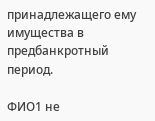принадлежащего ему имущества в предбанкротный период.

ФИО1 не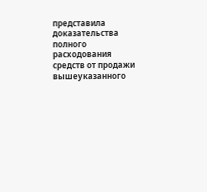представила доказательства полного расходования средств от продажи вышеуказанного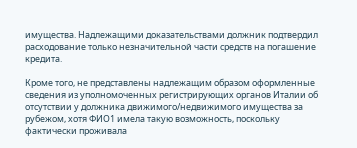имущества. Надлежащими доказательствами должник подтвердил расходование только незначительной части средств на погашение кредита.

Кроме того, не представлены надлежащим образом оформленные сведения из уполномоченных регистрирующих органов Италии об отсутствии у должника движимого/недвижимого имущества за рубежом, хотя ФИО1 имела такую возможность, поскольку фактически проживала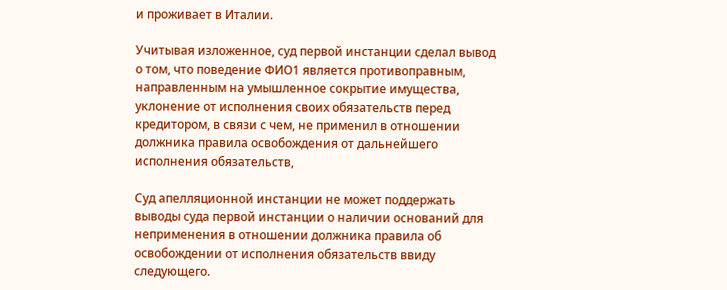и проживает в Италии.

Учитывая изложенное, суд первой инстанции сделал вывод о том, что поведение ФИО1 является противоправным, направленным на умышленное сокрытие имущества, уклонение от исполнения своих обязательств перед кредитором, в связи с чем, не применил в отношении должника правила освобождения от дальнейшего исполнения обязательств,

Суд апелляционной инстанции не может поддержать выводы суда первой инстанции о наличии оснований для неприменения в отношении должника правила об освобождении от исполнения обязательств ввиду следующего.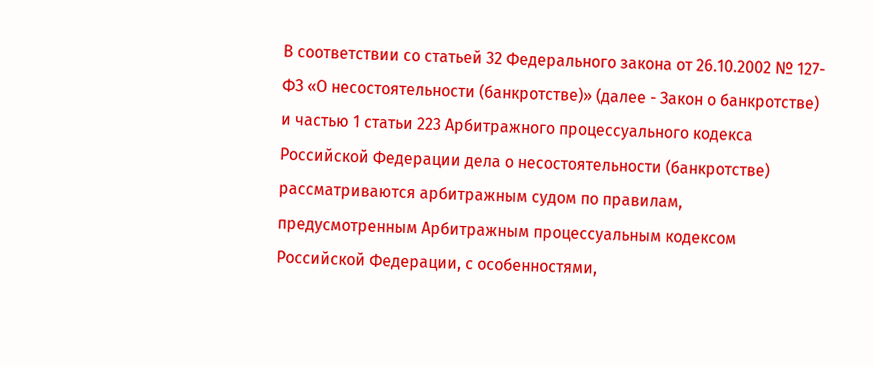В соответствии со статьей 32 Федерального закона от 26.10.2002 № 127-ФЗ «О несостоятельности (банкротстве)» (далее - Закон о банкротстве) и частью 1 статьи 223 Арбитражного процессуального кодекса Российской Федерации дела о несостоятельности (банкротстве) рассматриваются арбитражным судом по правилам, предусмотренным Арбитражным процессуальным кодексом Российской Федерации, с особенностями,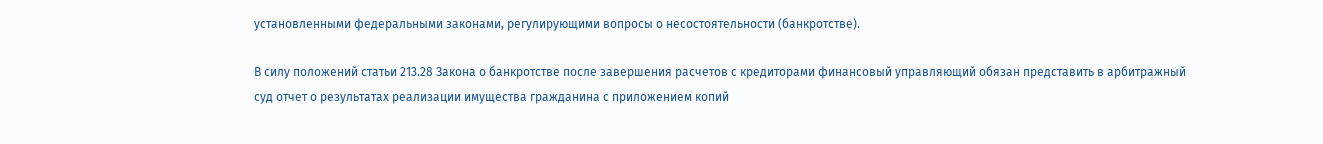установленными федеральными законами, регулирующими вопросы о несостоятельности (банкротстве).

В силу положений статьи 213.28 Закона о банкротстве после завершения расчетов с кредиторами финансовый управляющий обязан представить в арбитражный суд отчет о результатах реализации имущества гражданина с приложением копий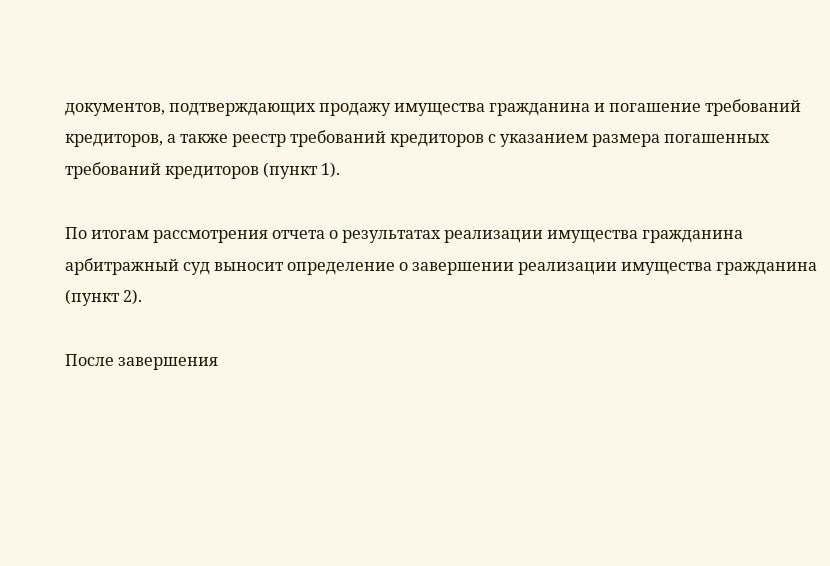документов, подтверждающих продажу имущества гражданина и погашение требований кредиторов, а также реестр требований кредиторов с указанием размера погашенных требований кредиторов (пункт 1).

По итогам рассмотрения отчета о результатах реализации имущества гражданина арбитражный суд выносит определение о завершении реализации имущества гражданина (пункт 2).

После завершения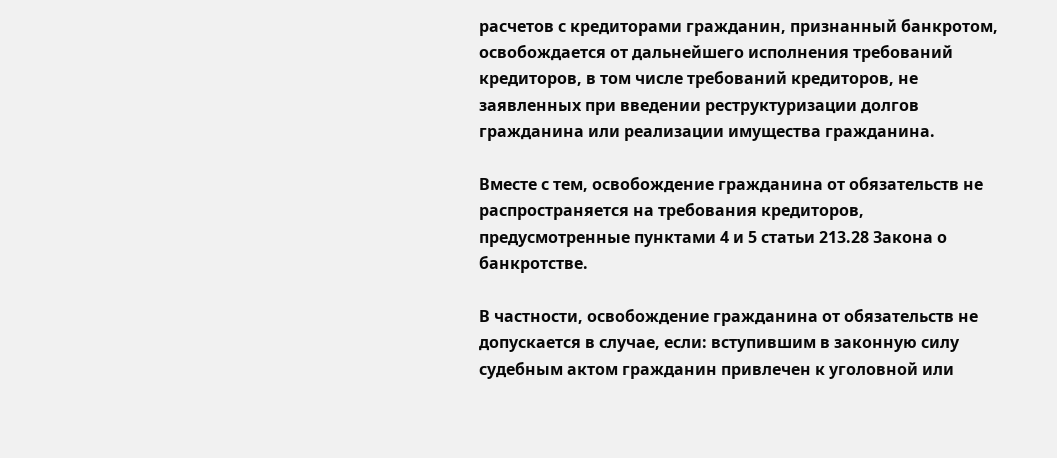расчетов с кредиторами гражданин, признанный банкротом, освобождается от дальнейшего исполнения требований кредиторов, в том числе требований кредиторов, не заявленных при введении реструктуризации долгов гражданина или реализации имущества гражданина.

Вместе с тем, освобождение гражданина от обязательств не распространяется на требования кредиторов, предусмотренные пунктами 4 и 5 статьи 213.28 Закона о банкротстве.

В частности, освобождение гражданина от обязательств не допускается в случае, если: вступившим в законную силу судебным актом гражданин привлечен к уголовной или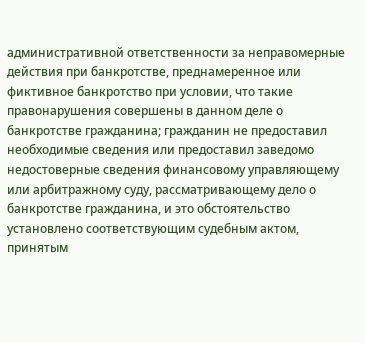административной ответственности за неправомерные действия при банкротстве, преднамеренное или фиктивное банкротство при условии, что такие правонарушения совершены в данном деле о банкротстве гражданина; гражданин не предоставил необходимые сведения или предоставил заведомо недостоверные сведения финансовому управляющему или арбитражному суду, рассматривающему дело о банкротстве гражданина, и это обстоятельство установлено соответствующим судебным актом, принятым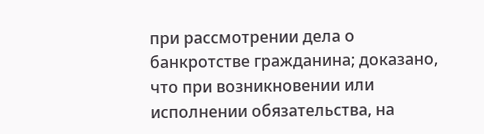при рассмотрении дела о банкротстве гражданина; доказано, что при возникновении или исполнении обязательства, на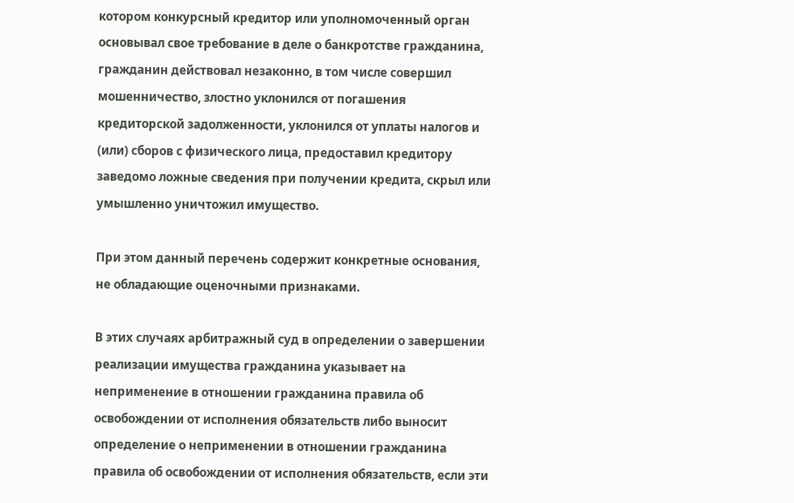котором конкурсный кредитор или уполномоченный орган основывал свое требование в деле о банкротстве гражданина, гражданин действовал незаконно, в том числе совершил мошенничество, злостно уклонился от погашения кредиторской задолженности, уклонился от уплаты налогов и (или) сборов с физического лица, предоставил кредитору заведомо ложные сведения при получении кредита, скрыл или умышленно уничтожил имущество.

При этом данный перечень содержит конкретные основания, не обладающие оценочными признаками.

В этих случаях арбитражный суд в определении о завершении реализации имущества гражданина указывает на неприменение в отношении гражданина правила об освобождении от исполнения обязательств либо выносит определение о неприменении в отношении гражданина правила об освобождении от исполнения обязательств, если эти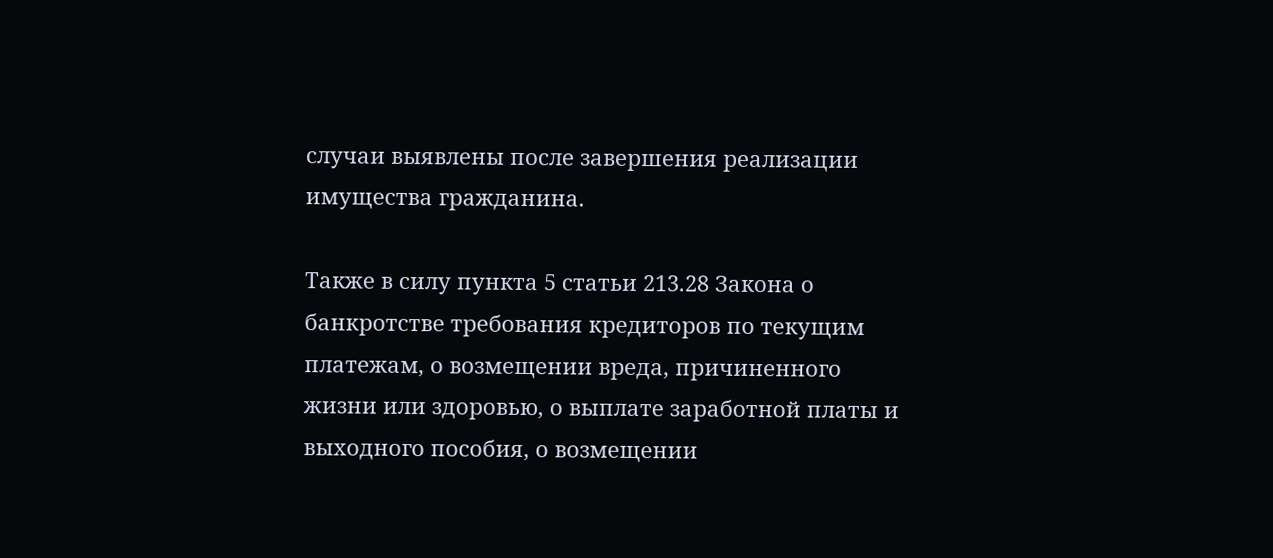случаи выявлены после завершения реализации имущества гражданина.

Также в силу пункта 5 статьи 213.28 Закона о банкротстве требования кредиторов по текущим платежам, о возмещении вреда, причиненного жизни или здоровью, о выплате заработной платы и выходного пособия, о возмещении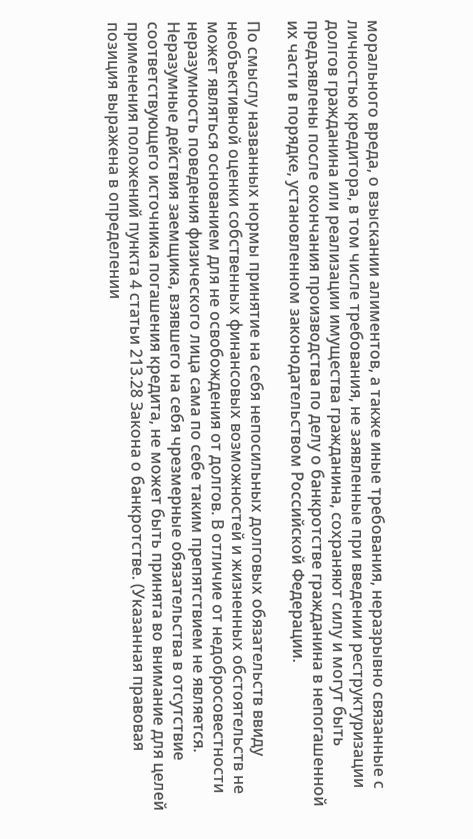морального вреда, о взыскании алиментов, а также иные требования, неразрывно связанные с личностью кредитора, в том числе требования, не заявленные при введении реструктуризации долгов гражданина или реализации имущества гражданина, сохраняют силу и могут быть предъявлены после окончания производства по делу о банкротстве гражданина в непогашенной их части в порядке, установленном законодательством Российской Федерации.

По смыслу названных нормы принятие на себя непосильных долговых обязательств ввиду необъективной оценки собственных финансовых возможностей и жизненных обстоятельств не может являться основанием для не освобождения от долгов. В отличие от недобросовестности неразумность поведения физического лица сама по себе таким препятствием не является. Неразумные действия заемщика, взявшего на себя чрезмерные обязательства в отсутствие соответствующего источника погашения кредита, не может быть принята во внимание для целей применения положений пункта 4 статьи 213.28 Закона о банкротстве. (Указанная правовая позиция выражена в определении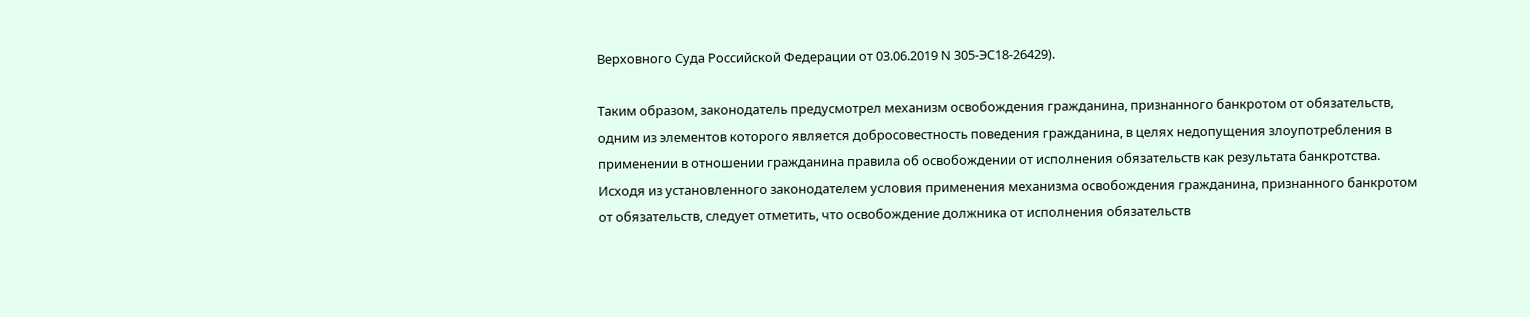Верховного Суда Российской Федерации от 03.06.2019 N 305-ЭС18-26429).

Таким образом, законодатель предусмотрел механизм освобождения гражданина, признанного банкротом от обязательств, одним из элементов которого является добросовестность поведения гражданина, в целях недопущения злоупотребления в применении в отношении гражданина правила об освобождении от исполнения обязательств как результата банкротства. Исходя из установленного законодателем условия применения механизма освобождения гражданина, признанного банкротом от обязательств, следует отметить, что освобождение должника от исполнения обязательств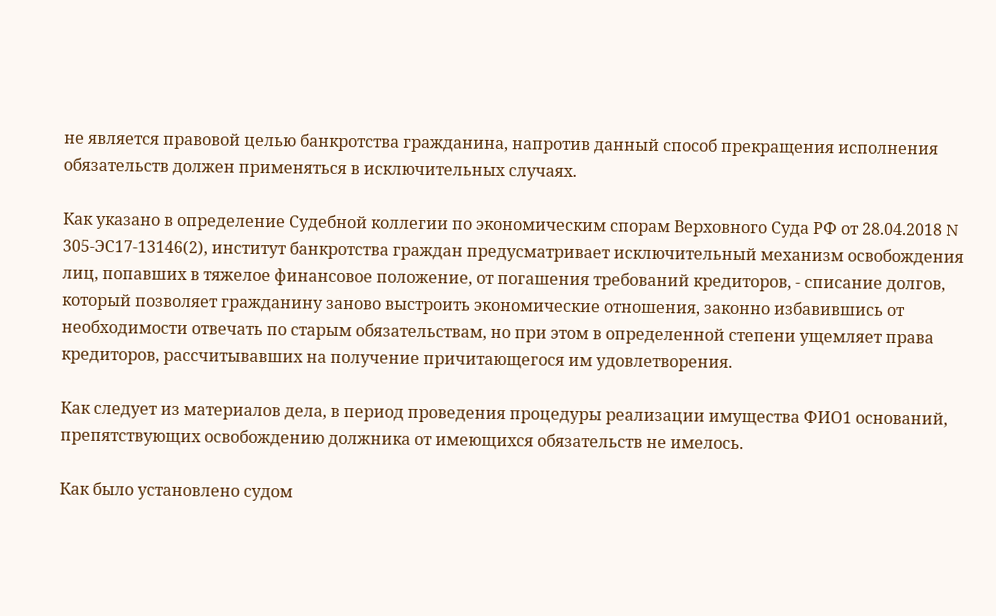не является правовой целью банкротства гражданина, напротив данный способ прекращения исполнения обязательств должен применяться в исключительных случаях.

Как указано в определение Судебной коллегии по экономическим спорам Верховного Суда РФ от 28.04.2018 N 305-ЭС17-13146(2), институт банкротства граждан предусматривает исключительный механизм освобождения лиц, попавших в тяжелое финансовое положение, от погашения требований кредиторов, - списание долгов, который позволяет гражданину заново выстроить экономические отношения, законно избавившись от необходимости отвечать по старым обязательствам, но при этом в определенной степени ущемляет права кредиторов, рассчитывавших на получение причитающегося им удовлетворения.

Как следует из материалов дела, в период проведения процедуры реализации имущества ФИО1 оснований, препятствующих освобождению должника от имеющихся обязательств не имелось.

Как было установлено судом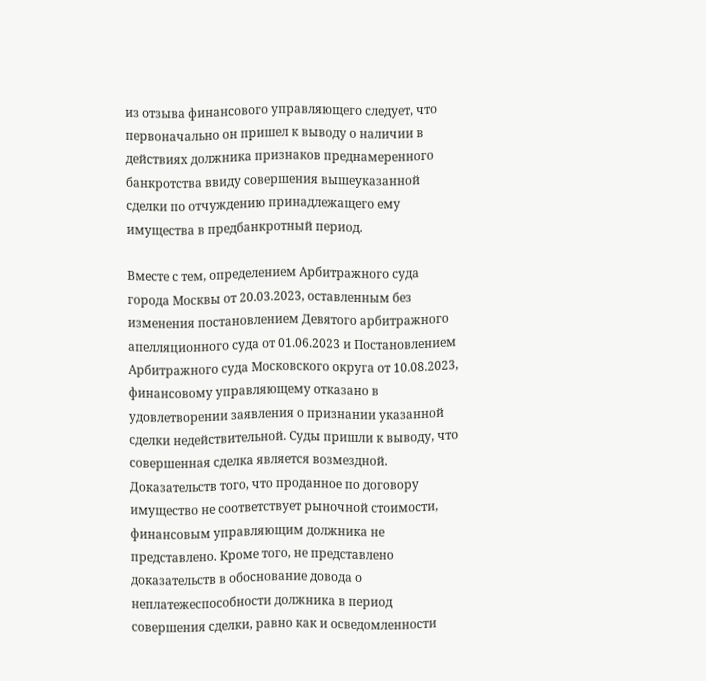из отзыва финансового управляющего следует, что первоначально он пришел к выводу о наличии в действиях должника признаков преднамеренного банкротства ввиду совершения вышеуказанной сделки по отчуждению принадлежащего ему имущества в предбанкротный период.

Вместе с тем, определением Арбитражного суда города Москвы от 20.03.2023, оставленным без изменения постановлением Девятого арбитражного апелляционного суда от 01.06.2023 и Постановлением Арбитражного суда Московского округа от 10.08.2023, финансовому управляющему отказано в удовлетворении заявления о признании указанной сделки недействительной. Суды пришли к выводу, что совершенная сделка является возмездной. Доказательств того, что проданное по договору имущество не соответствует рыночной стоимости, финансовым управляющим должника не представлено. Кроме того, не представлено доказательств в обоснование довода о неплатежеспособности должника в период совершения сделки, равно как и осведомленности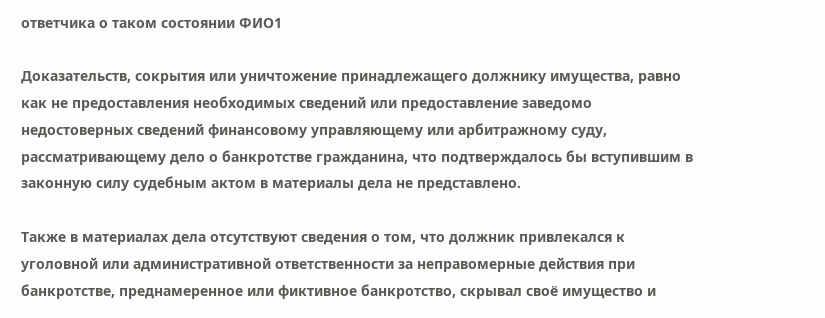ответчика о таком состоянии ФИО1

Доказательств, сокрытия или уничтожение принадлежащего должнику имущества, равно как не предоставления необходимых сведений или предоставление заведомо недостоверных сведений финансовому управляющему или арбитражному суду, рассматривающему дело о банкротстве гражданина, что подтверждалось бы вступившим в законную силу судебным актом в материалы дела не представлено.

Также в материалах дела отсутствуют сведения о том, что должник привлекался к уголовной или административной ответственности за неправомерные действия при банкротстве, преднамеренное или фиктивное банкротство, скрывал своё имущество и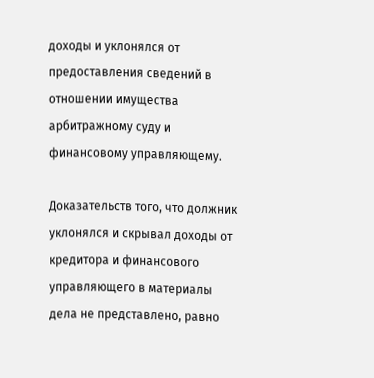доходы и уклонялся от предоставления сведений в отношении имущества арбитражному суду и финансовому управляющему.

Доказательств того, что должник уклонялся и скрывал доходы от кредитора и финансового управляющего в материалы дела не представлено, равно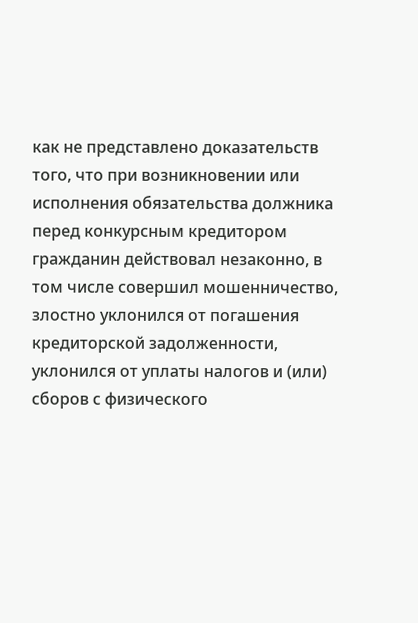как не представлено доказательств того, что при возникновении или исполнения обязательства должника перед конкурсным кредитором гражданин действовал незаконно, в том числе совершил мошенничество, злостно уклонился от погашения кредиторской задолженности, уклонился от уплаты налогов и (или) сборов с физического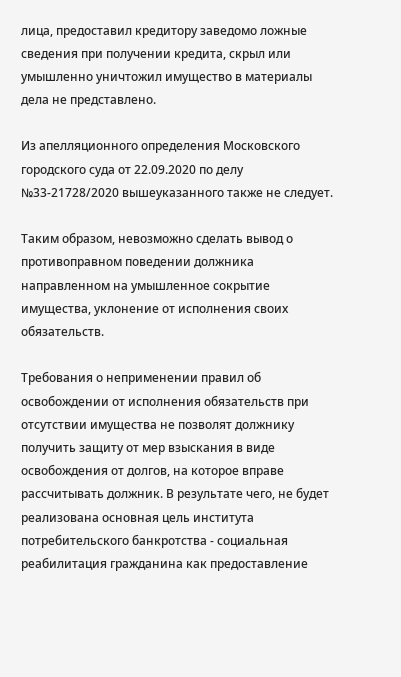лица, предоставил кредитору заведомо ложные сведения при получении кредита, скрыл или умышленно уничтожил имущество в материалы дела не представлено.

Из апелляционного определения Московского городского суда от 22.09.2020 по делу №33-21728/2020 вышеуказанного также не следует.

Таким образом, невозможно сделать вывод о противоправном поведении должника направленном на умышленное сокрытие имущества, уклонение от исполнения своих обязательств.

Требования о неприменении правил об освобождении от исполнения обязательств при отсутствии имущества не позволят должнику получить защиту от мер взыскания в виде освобождения от долгов, на которое вправе рассчитывать должник. В результате чего, не будет реализована основная цель института потребительского банкротства - социальная реабилитация гражданина как предоставление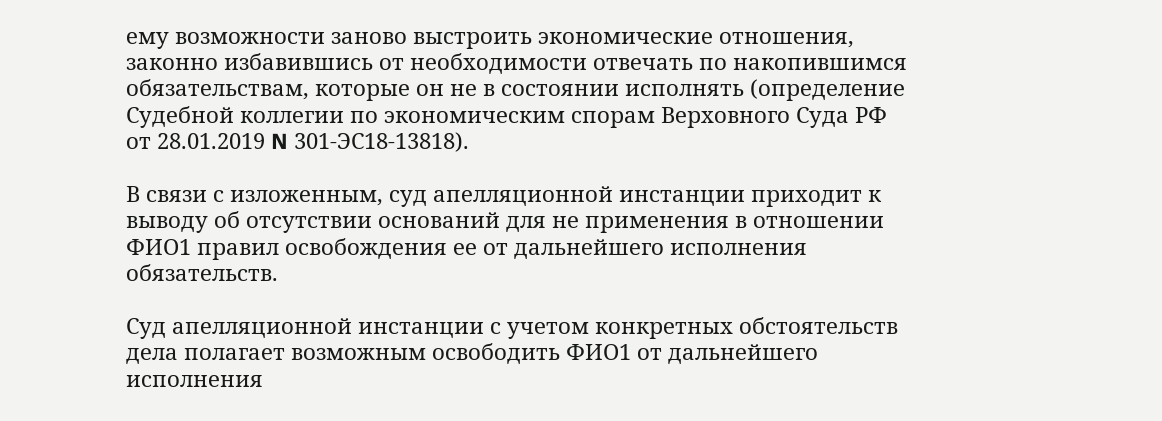ему возможности заново выстроить экономические отношения, законно избавившись от необходимости отвечать по накопившимся обязательствам, которые он не в состоянии исполнять (определение Судебной коллегии по экономическим спорам Верховного Суда РФ от 28.01.2019 N 301-ЭС18-13818).

В связи с изложенным, суд апелляционной инстанции приходит к выводу об отсутствии оснований для не применения в отношении ФИО1 правил освобождения ее от дальнейшего исполнения обязательств.

Суд апелляционной инстанции с учетом конкретных обстоятельств дела полагает возможным освободить ФИО1 от дальнейшего исполнения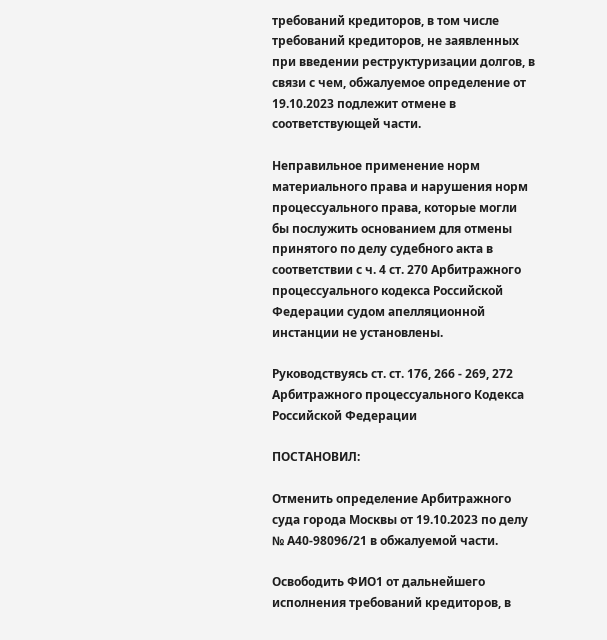требований кредиторов, в том числе требований кредиторов, не заявленных при введении реструктуризации долгов, в связи с чем, обжалуемое определение от 19.10.2023 подлежит отмене в соответствующей части.

Неправильное применение норм материального права и нарушения норм процессуального права, которые могли бы послужить основанием для отмены принятого по делу судебного акта в соответствии с ч. 4 ст. 270 Арбитражного процессуального кодекса Российской Федерации судом апелляционной инстанции не установлены.

Руководствуясь ст. ст. 176, 266 - 269, 272 Арбитражного процессуального Кодекса Российской Федерации

ПОСТАНОВИЛ:

Отменить определение Арбитражного суда города Москвы от 19.10.2023 по делу № А40-98096/21 в обжалуемой части.

Освободить ФИО1 от дальнейшего исполнения требований кредиторов, в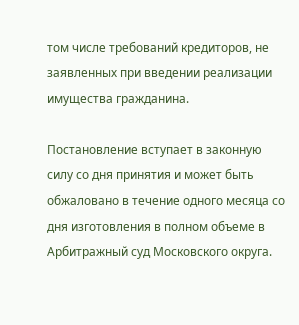том числе требований кредиторов, не заявленных при введении реализации имущества гражданина.

Постановление вступает в законную силу со дня принятия и может быть обжаловано в течение одного месяца со дня изготовления в полном объеме в Арбитражный суд Московского округа.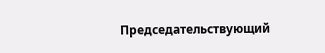Председательствующий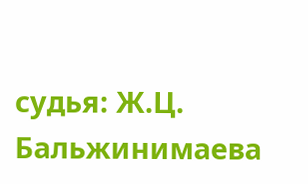судья: Ж.Ц. Бальжинимаева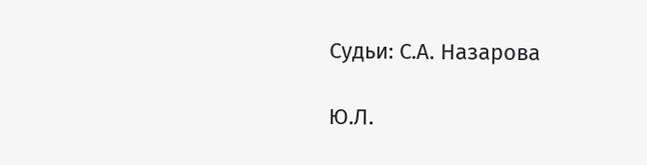Судьи: С.А. Назарова

Ю.Л.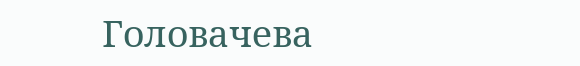Головачева